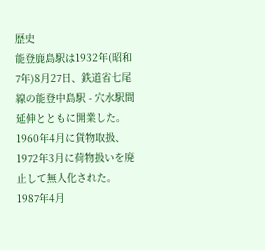歴史
能登鹿島駅は1932年(昭和7年)8月27日、鉄道省七尾線の能登中島駅 - 穴水駅間延伸とともに開業した。1960年4月に貨物取扱、1972年3月に荷物扱いを廃止して無人化された。1987年4月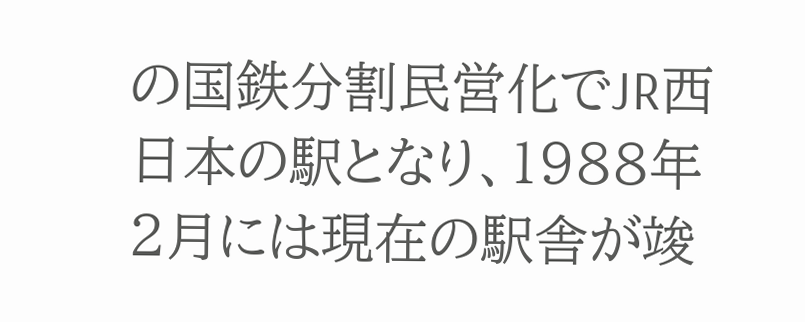の国鉄分割民営化でJR西日本の駅となり、1988年2月には現在の駅舎が竣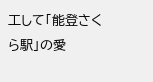工して「能登さくら駅」の愛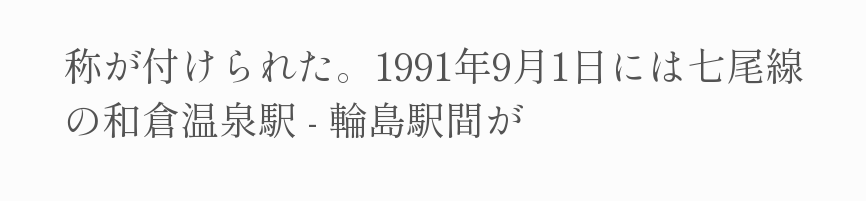称が付けられた。1991年9月1日には七尾線の和倉温泉駅 - 輪島駅間が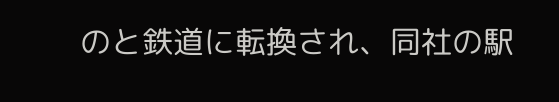のと鉄道に転換され、同社の駅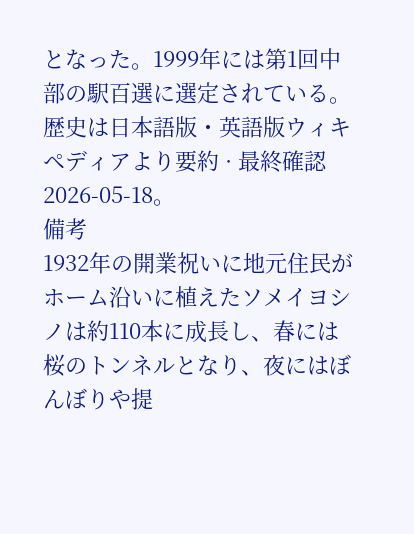となった。1999年には第1回中部の駅百選に選定されている。
歴史は日本語版・英語版ウィキペディアより要約 · 最終確認 2026-05-18。
備考
1932年の開業祝いに地元住民がホーム沿いに植えたソメイヨシノは約110本に成長し、春には桜のトンネルとなり、夜にはぼんぼりや提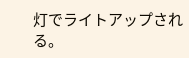灯でライトアップされる。